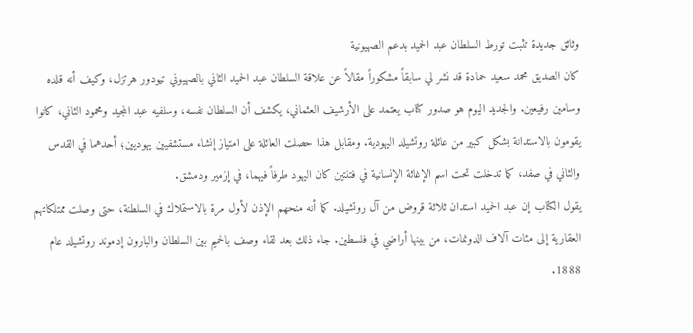وثائق جديدة تثبت تورط السلطان عبد الحميد بدعم الصهيونية
كان الصديق محمد سعيد حمادة قد نشر لي سابقاً مشكوراً مقالاً عن علاقة السلطان عبد الحميد الثاني بالصهيوني تيودور هرتزل، وكيف أنه قلده وسامين رفيعين. والجديد اليوم هو صدور كتاب يعتمد على الأرشيف العثماني، يكشف أن السلطان نفسه، وسلفيه عبد المجيد ومحمود الثاني، كانوا يقومون بالاستدانة بشكل كبير من عائلة روتشيلد اليهودية. ومقابل هذا حصلت العائلة على امتياز إنشاء مستشفيين يهوديين؛ أحدهما في القدس والثاني في صفد، كما تدخلت تحت اسم الإغاثة الإنسانية في فتنتين كان اليهود طرفاً فيهما، في إزمير ودمشق.
يقول الكتاب إن عبد الحميد استدان ثلاثة قروض من آل روتشيلد. كما أنه منحهم الإذن لأول مرة بالاستملاك في السلطنة، حتى وصلت ممتلكاتهم العقارية إلى مئات آلاف الدونمات، من بينها أراضي في فلسطين. جاء ذلك بعد لقاء وصف بالحميم بين السلطان والبارون إدموند روتشيلد عام 1888.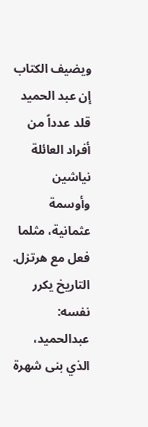ويضيف الكتاب إن عبد الحميد قلد عدداً من أفراد العائلة نياشين وأوسمة عثمانية، مثلما فعل مع هرتزل.
التاريخ يكرر نفسه: عبدالحميد، الذي بنى شهرة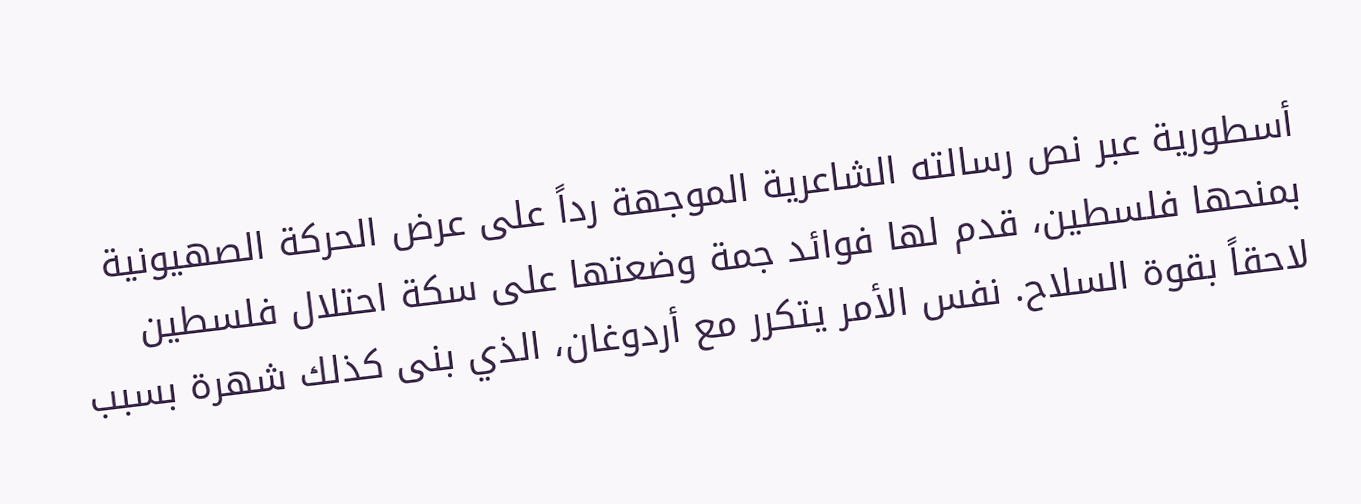أسطورية عبر نص رسالته الشاعرية الموجهة رداً على عرض الحركة الصهيونية بمنحها فلسطين، قدم لها فوائد جمة وضعتها على سكة احتلال فلسطين لاحقاً بقوة السلاح. نفس الأمر يتكرر مع أردوغان، الذي بنى كذلك شهرة بسبب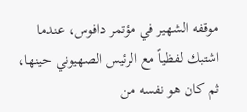موقفه الشهير في مؤتمر دافوس، عندما اشتبك لفظياً مع الرئيس الصهيوني حينها، ثم كان هو نفسه من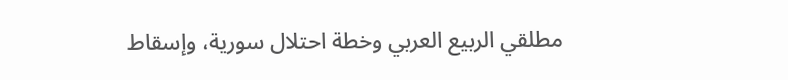مطلقي الربيع العربي وخطة احتلال سورية، وإسقاط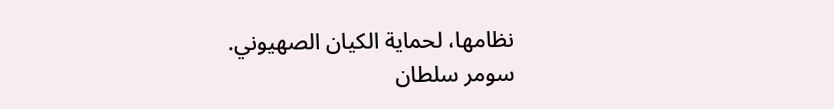نظامها، لحماية الكيان الصهيوني.
سومر سلطان